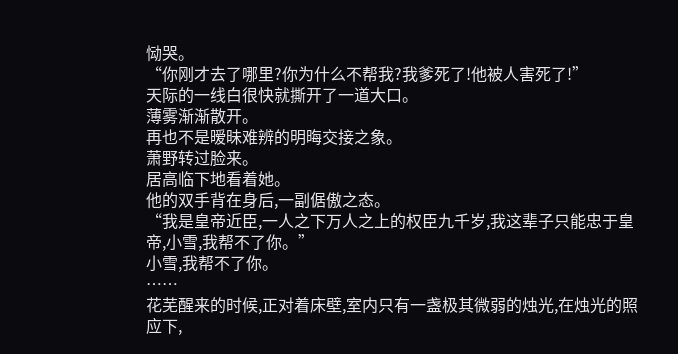恸哭。
“你刚才去了哪里?你为什么不帮我?我爹死了!他被人害死了!”
天际的一线白很快就撕开了一道大口。
薄雾渐渐散开。
再也不是暧昧难辨的明晦交接之象。
萧野转过脸来。
居高临下地看着她。
他的双手背在身后,一副倨傲之态。
“我是皇帝近臣,一人之下万人之上的权臣九千岁,我这辈子只能忠于皇帝,小雪,我帮不了你。”
小雪,我帮不了你。
……
花芜醒来的时候,正对着床壁,室内只有一盏极其微弱的烛光,在烛光的照应下,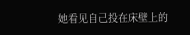她看见自己投在床壁上的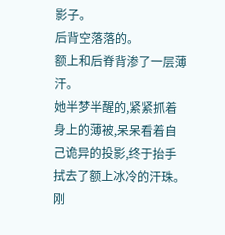影子。
后背空落落的。
额上和后脊背渗了一层薄汗。
她半梦半醒的,紧紧抓着身上的薄被,呆呆看着自己诡异的投影,终于抬手拭去了额上冰冷的汗珠。
刚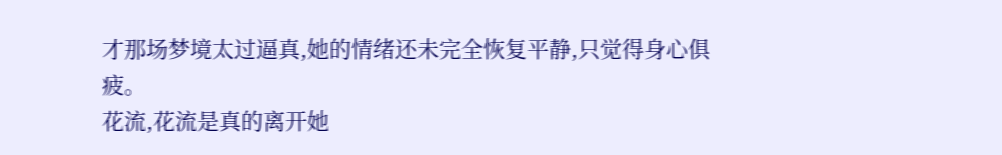才那场梦境太过逼真,她的情绪还未完全恢复平静,只觉得身心俱疲。
花流,花流是真的离开她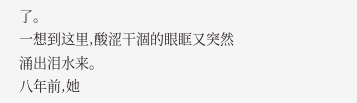了。
一想到这里,酸涩干涸的眼眶又突然涌出泪水来。
八年前,她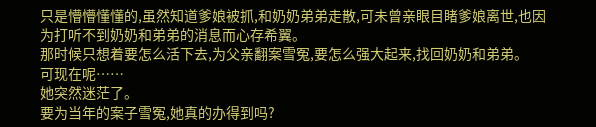只是懵懵懂懂的,虽然知道爹娘被抓,和奶奶弟弟走散,可未曾亲眼目睹爹娘离世,也因为打听不到奶奶和弟弟的消息而心存希翼。
那时候只想着要怎么活下去,为父亲翻案雪冤,要怎么强大起来,找回奶奶和弟弟。
可现在呢……
她突然迷茫了。
要为当年的案子雪冤,她真的办得到吗?